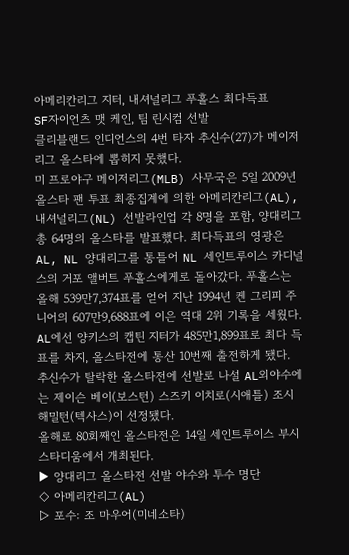아메리칸리그 지터, 내셔널리그 푸홀스 최다득표
SF자이언츠 맷 케인, 팀 린시컴 선발
클리블랜드 인디언스의 4번 타자 추신수(27)가 메이저리그 올스타에 뽑히지 못했다.
미 프로야구 메이저리그(MLB) 사무국은 5일 2009년 올스타 팬 투표 최종집계에 의한 아메리칸리그(AL), 내셔널리그(NL) 선발라인업 각 8명을 포함, 양대리그 총 64명의 올스타를 발표했다. 최다득표의 영광은 AL, NL 양대리그를 통틀어 NL 세인트루이스 카디널스의 거포 앨버트 푸홀스에게로 돌아갔다. 푸홀스는 올해 539만7,374표를 얻어 지난 1994년 켄 그리피 주니어의 607만9,688표에 이은 역대 2위 기록을 세웠다.
AL에선 양키스의 캡틴 지터가 485만1,899표로 최다 득표를 차지, 올스타전에 통산 10번째 출전하게 됐다.
추신수가 탈락한 올스타전에 선발로 나설 AL외야수에는 제이슨 베이(보스턴) 스즈키 이치로(시애틀) 조시 해밀턴(텍사스)이 선정됐다.
올해로 80회째인 올스타전은 14일 세인트루이스 부시스타디움에서 개최된다.
▶ 양대리그 올스타전 선발 야수와 투수 명단
◇ 아메리칸리그(AL)
▷ 포수: 조 마우어(미네소타)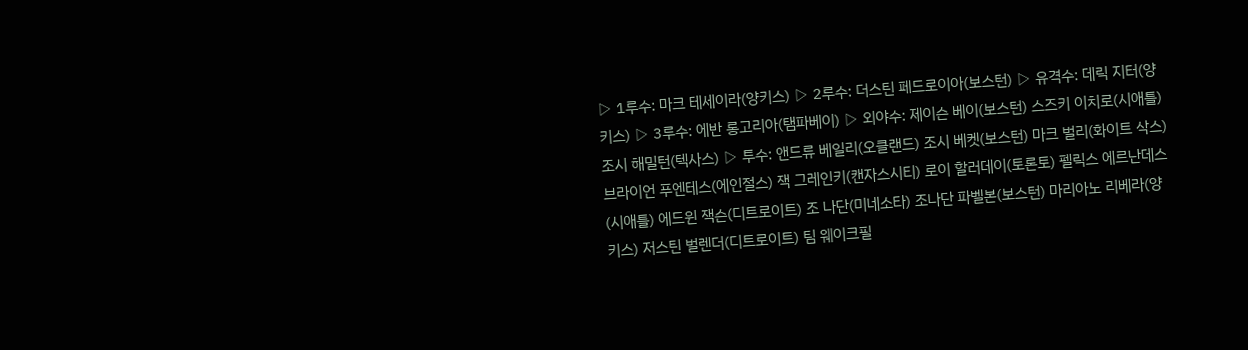▷ 1루수: 마크 테세이라(양키스) ▷ 2루수: 더스틴 페드로이아(보스턴) ▷ 유격수: 데릭 지터(양키스) ▷ 3루수: 에반 롱고리아(탬파베이) ▷ 외야수: 제이슨 베이(보스턴) 스즈키 이치로(시애틀) 조시 해밀턴(텍사스) ▷ 투수: 앤드류 베일리(오클랜드) 조시 베켓(보스턴) 마크 벌리(화이트 삭스) 브라이언 푸엔테스(에인절스) 잭 그레인키(캔자스시티) 로이 할러데이(토론토) 펠릭스 에르난데스(시애틀) 에드윈 잭슨(디트로이트) 조 나단(미네소타) 조나단 파벨본(보스턴) 마리아노 리베라(양키스) 저스틴 벌렌더(디트로이트) 팀 웨이크필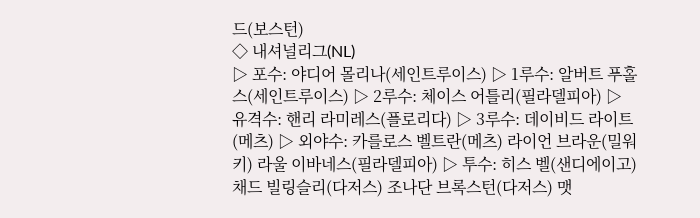드(보스턴)
◇ 내셔널리그(NL)
▷ 포수: 야디어 몰리나(세인트루이스) ▷ 1루수: 알버트 푸홀스(세인트루이스) ▷ 2루수: 체이스 어틀리(필라델피아) ▷ 유격수: 핸리 라미레스(플로리다) ▷ 3루수: 데이비드 라이트(메츠) ▷ 외야수: 카를로스 벨트란(메츠) 라이언 브라운(밀워키) 라울 이바네스(필라델피아) ▷ 투수: 히스 벨(샌디에이고) 채드 빌링슬리(다저스) 조나단 브록스턴(다저스) 맷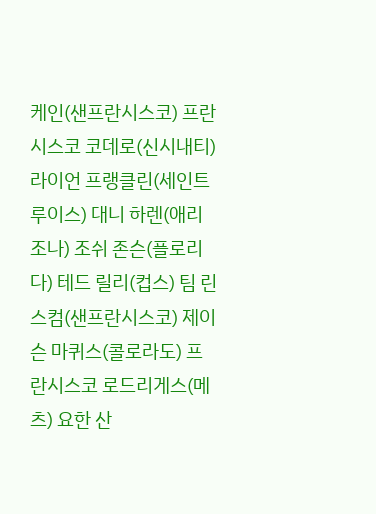케인(샌프란시스코) 프란시스코 코데로(신시내티) 라이언 프랭클린(세인트루이스) 대니 하렌(애리조나) 조쉬 존슨(플로리다) 테드 릴리(컵스) 팀 린스컴(샌프란시스코) 제이슨 마퀴스(콜로라도) 프란시스코 로드리게스(메츠) 요한 산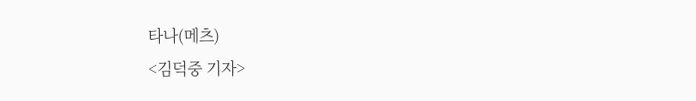타나(메츠)
<김덕중 기자>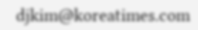djkim@koreatimes.com